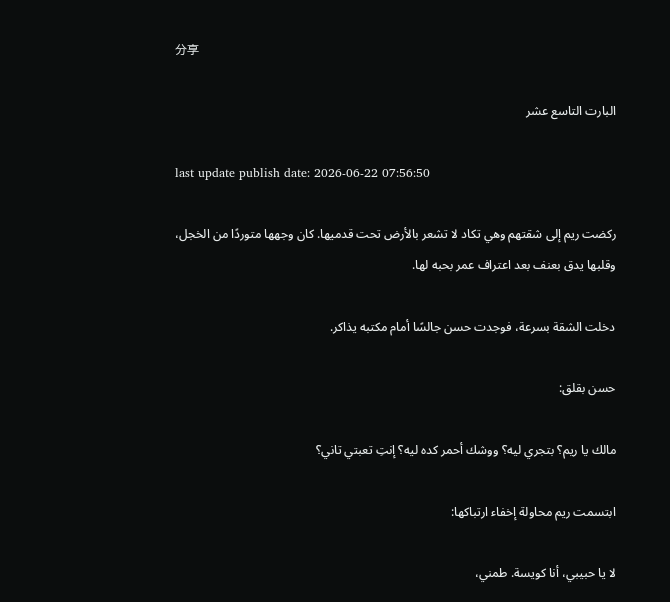分享

البارت التاسع عشر

last update publish date: 2026-06-22 07:56:50

ركضت ريم إلى شقتهم وهي تكاد لا تشعر بالأرض تحت قدميها. كان وجهها متوردًا من الخجل، وقلبها يدق بعنف بعد اعتراف عمر بحبه لها.

دخلت الشقة بسرعة، فوجدت حسن جالسًا أمام مكتبه يذاكر.

حسن بقلق:

مالك يا ريم؟ بتجري ليه؟ ووشك أحمر كده ليه؟ إنتِ تعبتي تاني؟

ابتسمت ريم محاولة إخفاء ارتباكها:

لا يا حبيبي، أنا كويسة. طمني،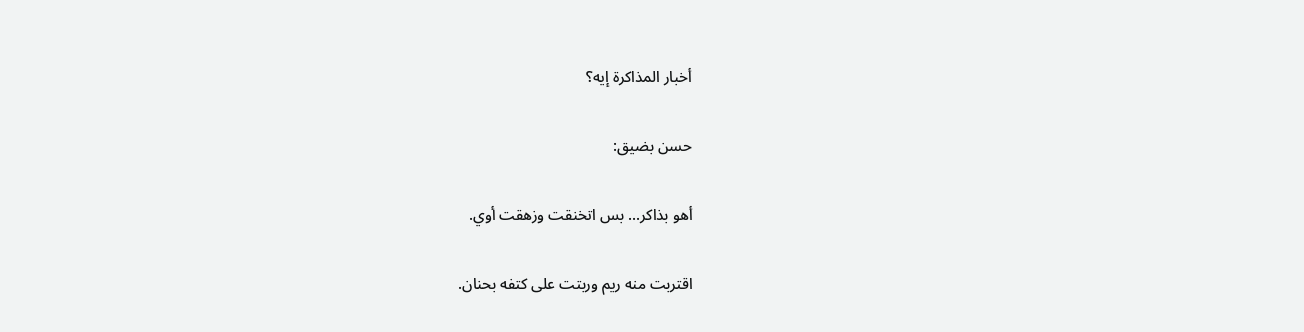أخبار المذاكرة إيه؟

حسن بضيق:

أهو بذاكر... بس اتخنقت وزهقت أوي.

اقتربت منه ريم وربتت على كتفه بحنان.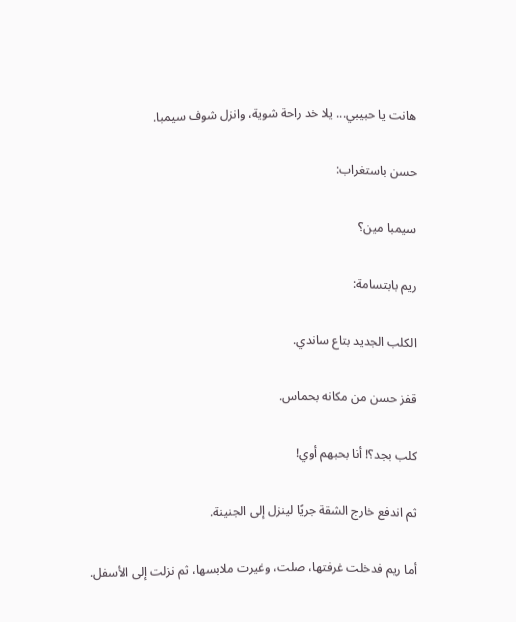هانت يا حبيبي... يلا خد راحة شوية، وانزل شوف سيمبا.

حسن باستغراب:

سيمبا مين؟

ريم بابتسامة:

الكلب الجديد بتاع ساندي.

قفز حسن من مكانه بحماس.

كلب بجد؟! أنا بحبهم أوي!

ثم اندفع خارج الشقة جريًا لينزل إلى الجنينة.

أما ريم فدخلت غرفتها، صلت، وغيرت ملابسها، ثم نزلت إلى الأسفل.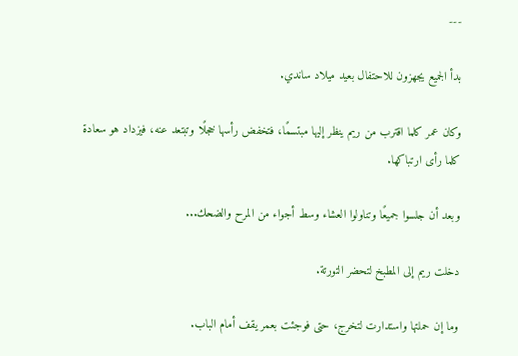---

بدأ الجميع يجهزون للاحتفال بعيد ميلاد ساندي.

وكان عمر كلما اقترب من ريم ينظر إليها مبتسمًا، فتخفض رأسها خجلًا وتبتعد عنه، فيزداد هو سعادة كلما رأى ارتباكها.

وبعد أن جلسوا جميعًا وتناولوا العشاء وسط أجواء من المرح والضحك...

دخلت ريم إلى المطبخ لتحضر التورتة.

وما إن حملتها واستدارت لتخرج، حتى فوجئت بعمر يقف أمام الباب.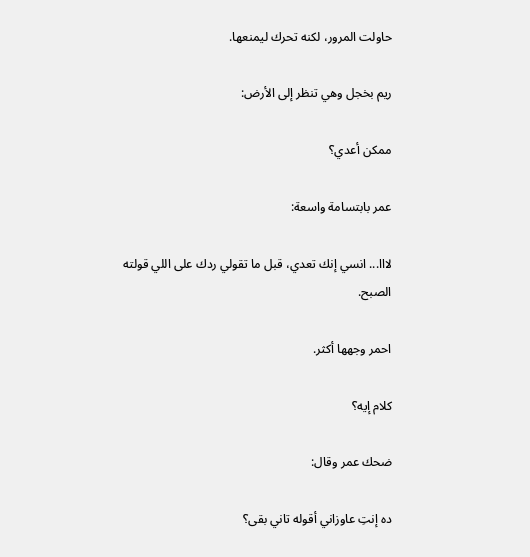حاولت المرور، لكنه تحرك ليمنعها.

ريم بخجل وهي تنظر إلى الأرض:

ممكن أعدي؟

عمر بابتسامة واسعة:

لااا... انسي إنك تعدي، قبل ما تقولي ردك على اللي قولته الصبح.

احمر وجهها أكثر.

كلام إيه؟

ضحك عمر وقال:

ده إنتِ عاوزاني أقوله تاني بقى؟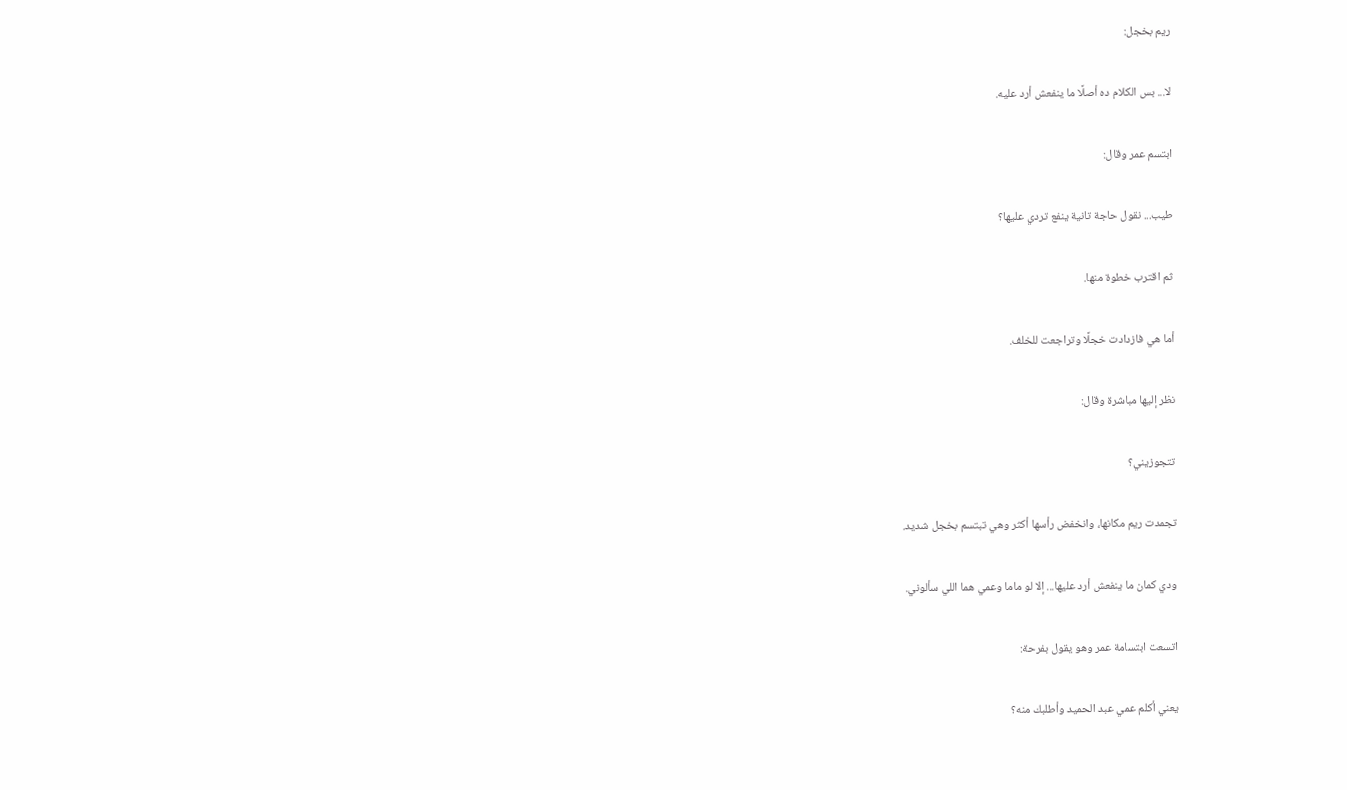ريم بخجل:

لا... بس الكلام ده أصلًا ما ينفعش أرد عليه.

ابتسم عمر وقال:

طيب... نقول حاجة تانية ينفع تردي عليها؟

ثم اقترب خطوة منها.

أما هي فازدادت خجلًا وتراجعت للخلف.

نظر إليها مباشرة وقال:

تتجوزيني؟

تجمدت ريم مكانها، وانخفض رأسها أكثر وهي تبتسم بخجل شديد.

ودي كمان ما ينفعش أرد عليها... إلا لو ماما وعمي هما اللي سألوني.

اتسعت ابتسامة عمر وهو يقول بفرحة:

يعني أكلم عمي عبد الحميد وأطلبك منه؟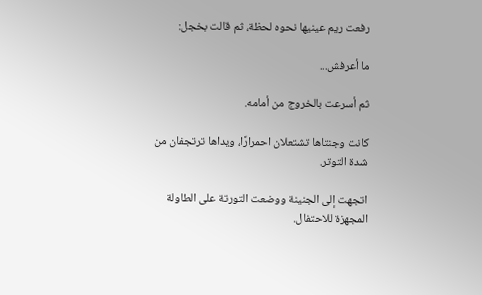رفعت ريم عينيها نحوه لحظة، ثم قالت بخجل:

ما أعرفش...

ثم أسرعت بالخروج من أمامه.

كانت وجنتاها تشتعلان احمرارًا، ويداها ترتجفان من شدة التوتر.

اتجهت إلى الجنينة ووضعت التورتة على الطاولة المجهزة للاحتفال.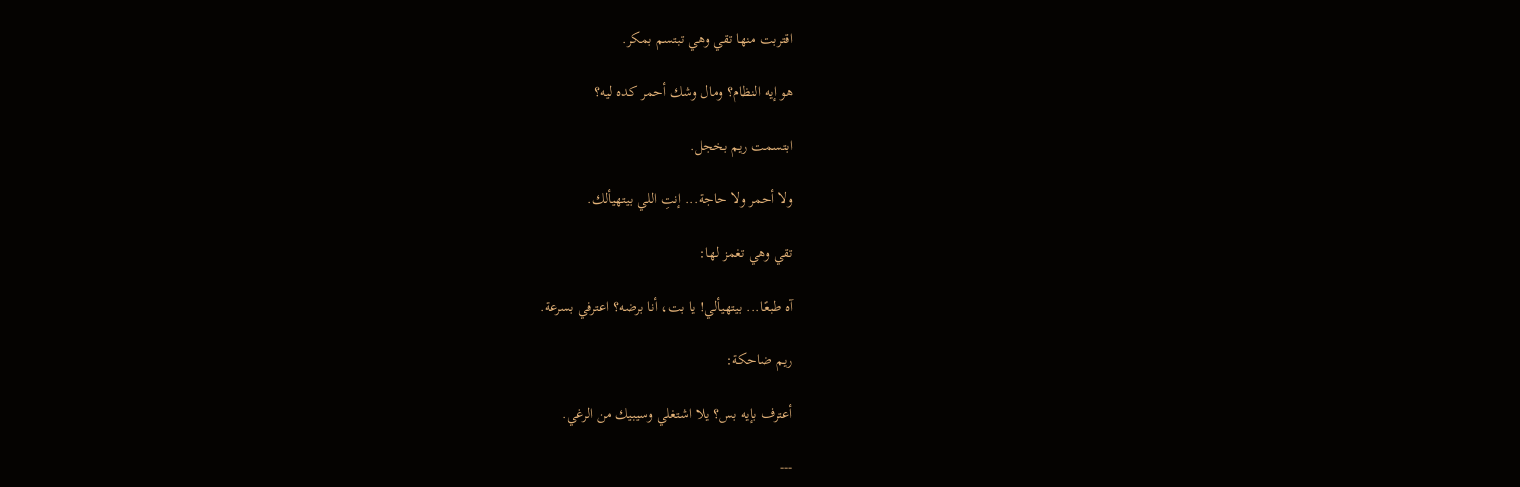اقتربت منها تقي وهي تبتسم بمكر.

هو إيه النظام؟ ومال وشك أحمر كده ليه؟

ابتسمت ريم بخجل.

ولا أحمر ولا حاجة... إنتِ اللي بيتهيألك.

تقي وهي تغمز لها:

آه طبعًا... بيتهيألي! يا بت، أنا برضه؟ اعترفي بسرعة.

ريم ضاحكة:

أعترف بإيه بس؟ يلا اشتغلي وسيبيك من الرغي.

---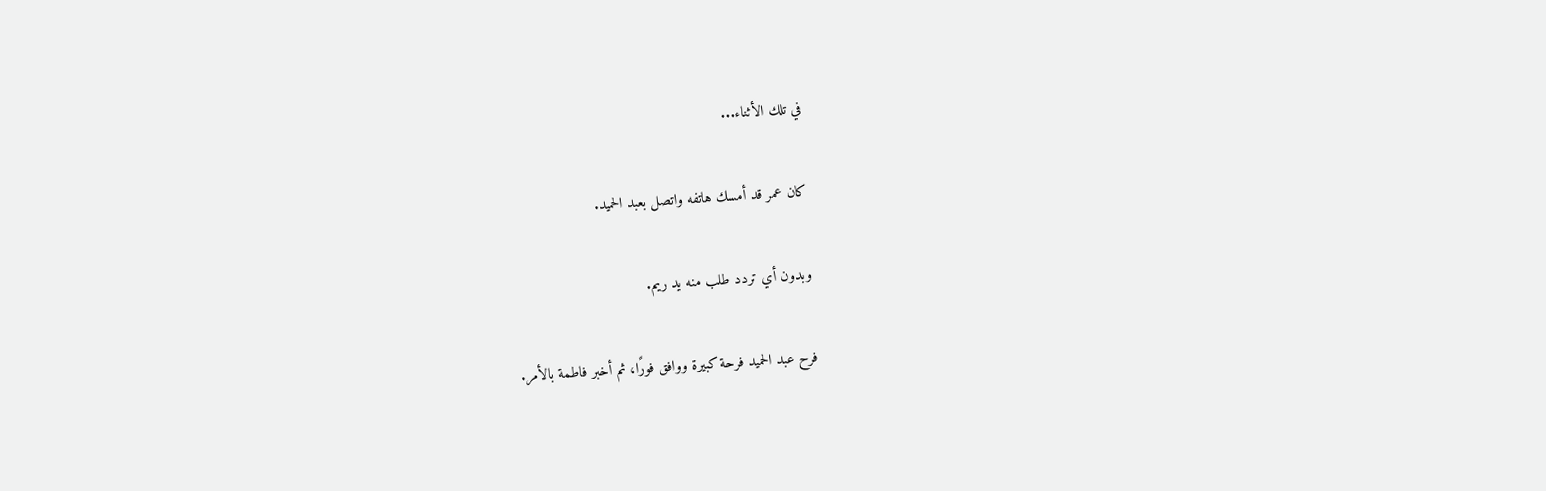في تلك الأثناء...

كان عمر قد أمسك هاتفه واتصل بعبد الحميد.

وبدون أي تردد طلب منه يد ريم.

فرح عبد الحميد فرحة كبيرة ووافق فورًا، ثم أخبر فاطمة بالأمر.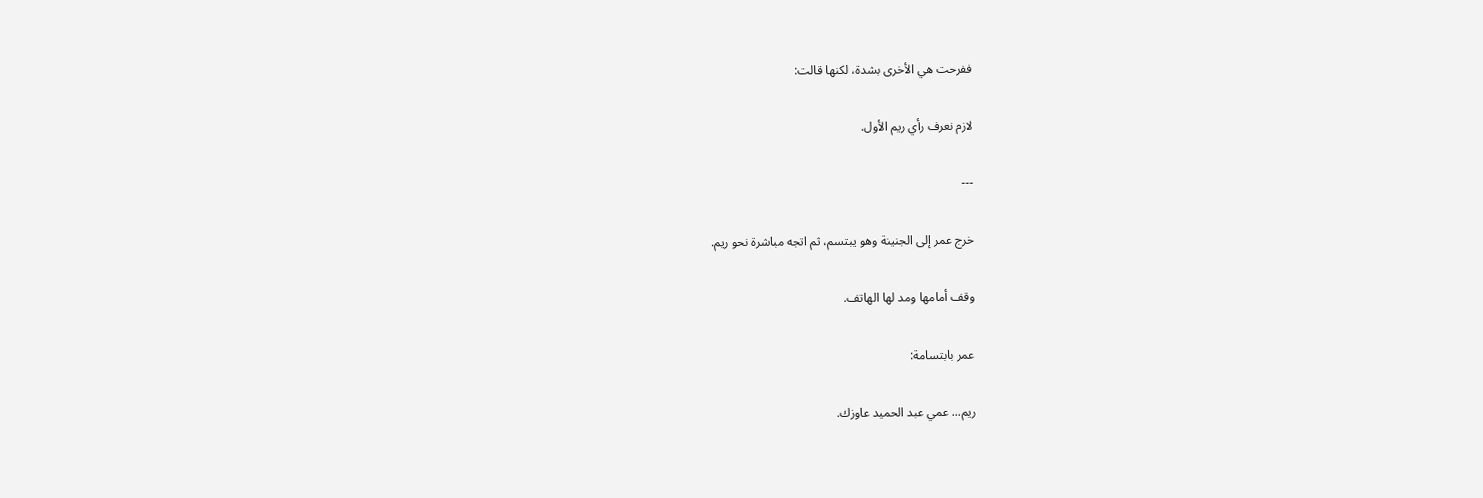ففرحت هي الأخرى بشدة، لكنها قالت:

لازم نعرف رأي ريم الأول.

---

خرج عمر إلى الجنينة وهو يبتسم، ثم اتجه مباشرة نحو ريم.

وقف أمامها ومد لها الهاتف.

عمر بابتسامة:

ريم... عمي عبد الحميد عاوزك.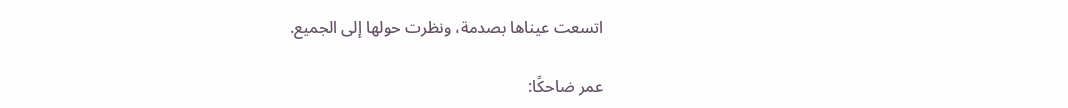اتسعت عيناها بصدمة، ونظرت حولها إلى الجميع.

عمر ضاحكًا: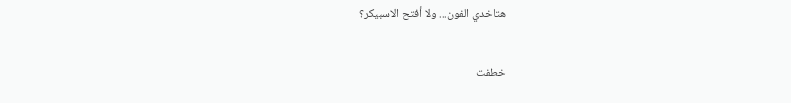هتاخدي الفون... ولا أفتح الاسبيكر؟

خطفت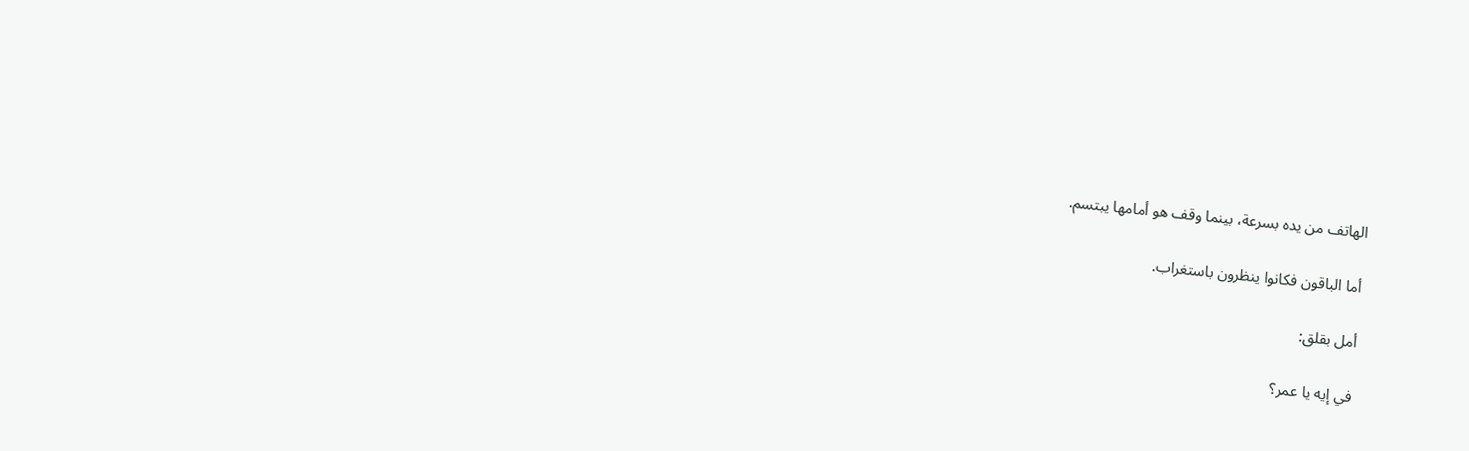الهاتف من يده بسرعة، بينما وقف هو أمامها يبتسم.

أما الباقون فكانوا ينظرون باستغراب.

أمل بقلق:

في إيه يا عمر؟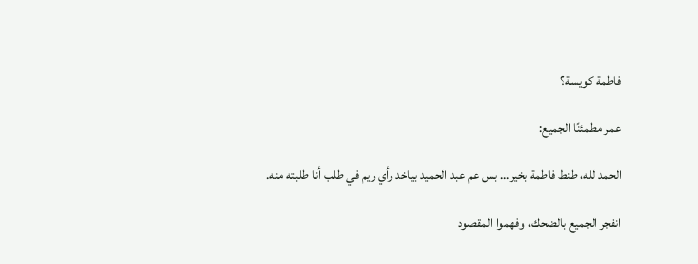فاطمة كويسة؟

عمر مطمئنًا الجميع:

الحمد لله، طنط فاطمة بخير... بس عم عبد الحميد بياخد رأي ريم في طلب أنا طلبته منه.

انفجر الجميع بالضحك، وفهموا المقصود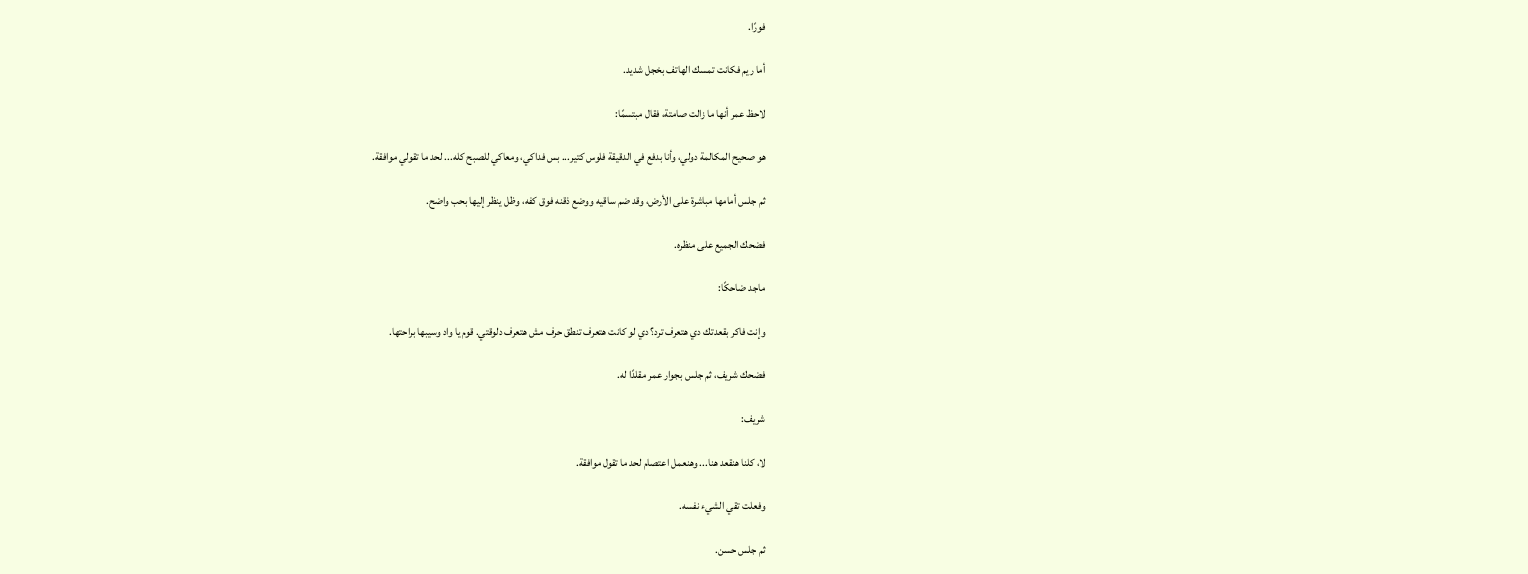فورًا.

أما ريم فكانت تمسك الهاتف بخجل شديد.

لاحظ عمر أنها ما زالت صامتة، فقال مبتسمًا:

هو صحيح المكالمة دولي، وأنا بدفع في الدقيقة فلوس كتير... بس فداكي، ومعاكي للصبح كله... لحد ما تقولي موافقة.

ثم جلس أمامها مباشرة على الأرض، وقد ضم ساقيه ووضع ذقنه فوق كفه، وظل ينظر إليها بحب واضح.

فضحك الجميع على منظره.

ماجد ضاحكًا:

وإنت فاكر بقعدتك دي هتعرف ترد؟ دي لو كانت هتعرف تنطق حرف مش هتعرف دلوقتي. قوم يا واد وسيبها براحتها.

فضحك شريف، ثم جلس بجوار عمر مقلدًا له.

شريف:

لا، كلنا هنقعد هنا... وهنعمل اعتصام لحد ما تقول موافقة.

وفعلت تقي الشيء نفسه.

ثم جلس حسن.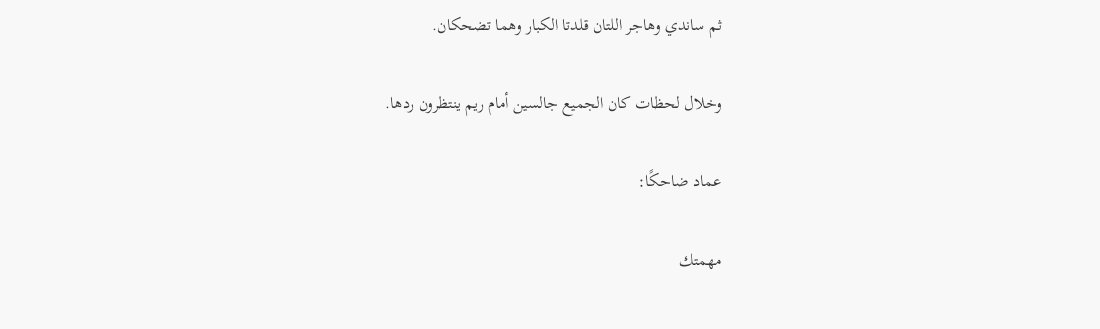ثم ساندي وهاجر اللتان قلدتا الكبار وهما تضحكان.

وخلال لحظات كان الجميع جالسين أمام ريم ينتظرون ردها.

عماد ضاحكًا:

مهمتك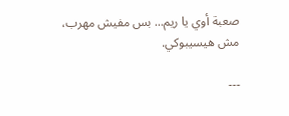صعبة أوي يا ريم... بس مفيش مهرب، مش هيسيبوكي.

---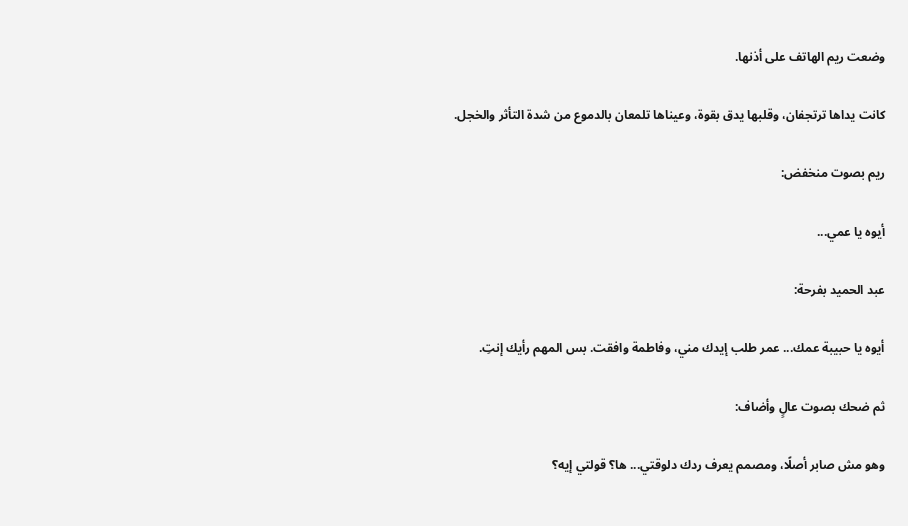وضعت ريم الهاتف على أذنها.

كانت يداها ترتجفان، وقلبها يدق بقوة، وعيناها تلمعان بالدموع من شدة التأثر والخجل.

ريم بصوت منخفض:

أيوه يا عمي...

عبد الحميد بفرحة:

أيوه يا حبيبة عمك... عمر طلب إيدك مني، وفاطمة وافقت. بس المهم رأيك إنتِ.

ثم ضحك بصوت عالٍ وأضاف:

وهو مش صابر أصلًا، ومصمم يعرف ردك دلوقتي... ها؟ قولتي إيه؟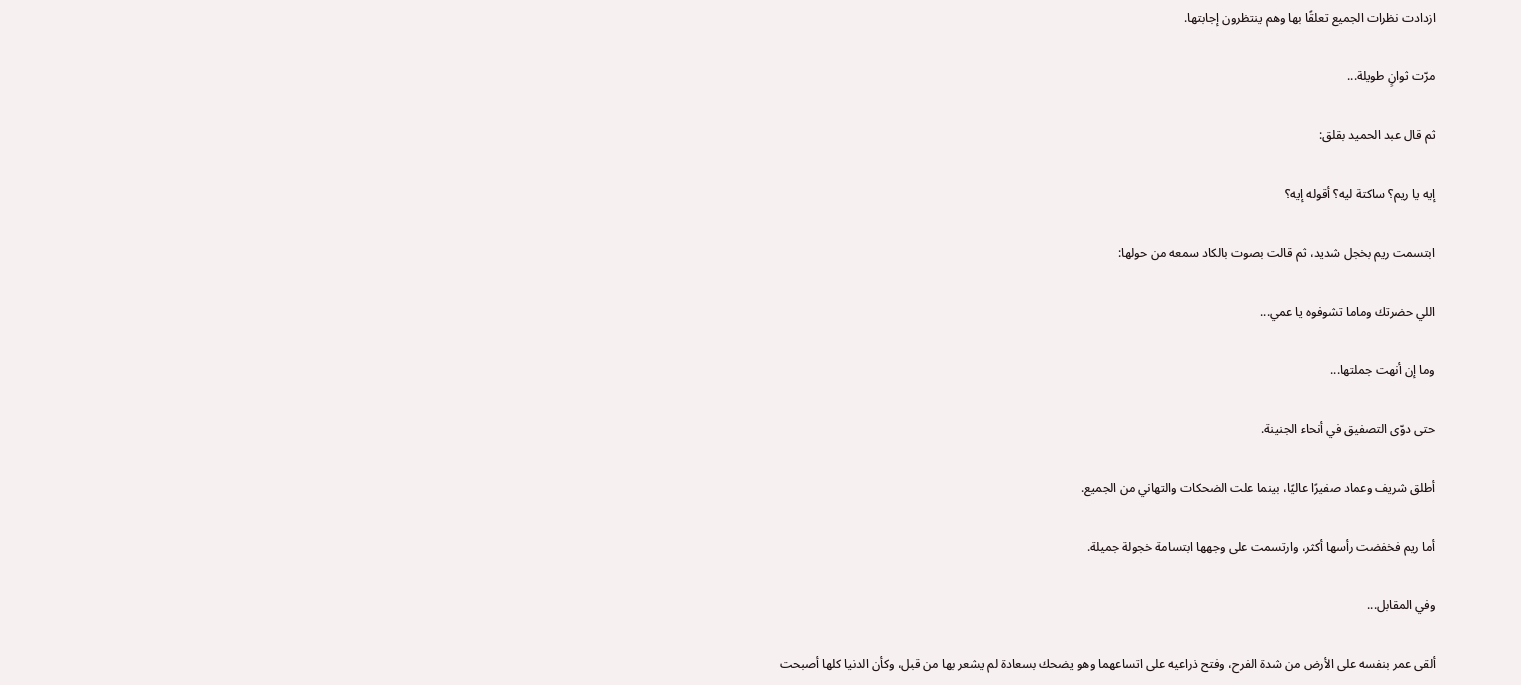ازدادت نظرات الجميع تعلقًا بها وهم ينتظرون إجابتها.

مرّت ثوانٍ طويلة...

ثم قال عبد الحميد بقلق:

إيه يا ريم؟ ساكتة ليه؟ أقوله إيه؟

ابتسمت ريم بخجل شديد، ثم قالت بصوت بالكاد سمعه من حولها:

اللي حضرتك وماما تشوفوه يا عمي...

وما إن أنهت جملتها...

حتى دوّى التصفيق في أنحاء الجنينة.

أطلق شريف وعماد صفيرًا عاليًا، بينما علت الضحكات والتهاني من الجميع.

أما ريم فخفضت رأسها أكثر، وارتسمت على وجهها ابتسامة خجولة جميلة.

وفي المقابل...

ألقى عمر بنفسه على الأرض من شدة الفرح، وفتح ذراعيه على اتساعهما وهو يضحك بسعادة لم يشعر بها من قبل، وكأن الدنيا كلها أصبحت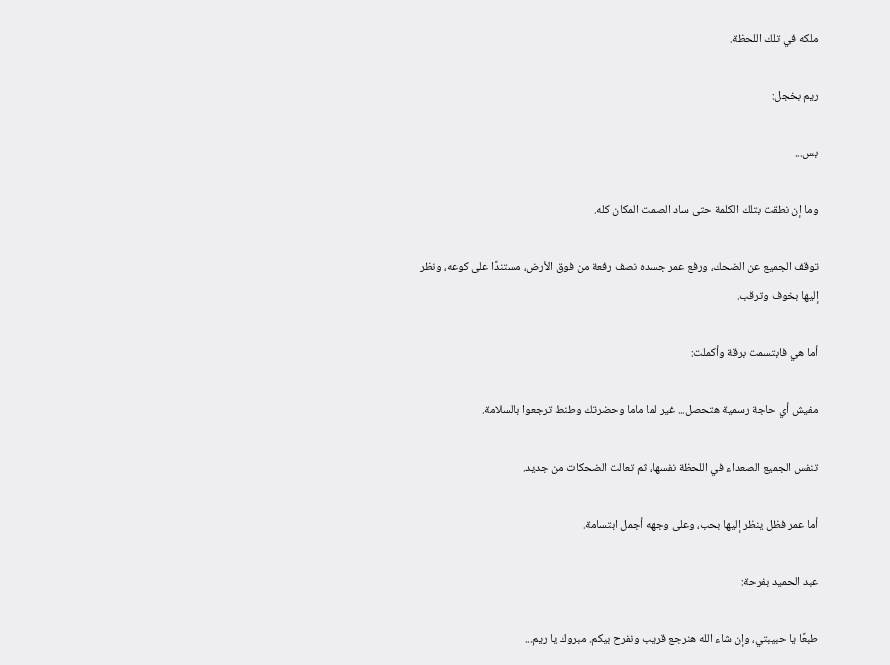ملكه في تلك اللحظة.

ريم بخجل:

بس...

وما إن نطقت بتلك الكلمة حتى ساد الصمت المكان كله.

توقف الجميع عن الضحك، ورفع عمر جسده نصف رفعة من فوق الأرض، مستندًا على كوعه، ونظر إليها بخوف وترقب.

أما هي فابتسمت برقة وأكملت:

مفيش أي حاجة رسمية هتحصل... غير لما ماما وحضرتك وطنط ترجعوا بالسلامة.

تنفس الجميع الصعداء في اللحظة نفسها، ثم تعالت الضحكات من جديد.

أما عمر فظل ينظر إليها بحب، وعلى وجهه أجمل ابتسامة.

عبد الحميد بفرحة:

طبعًا يا حبيبتي، وإن شاء الله هنرجع قريب ونفرح بيكم. مبروك يا ريم...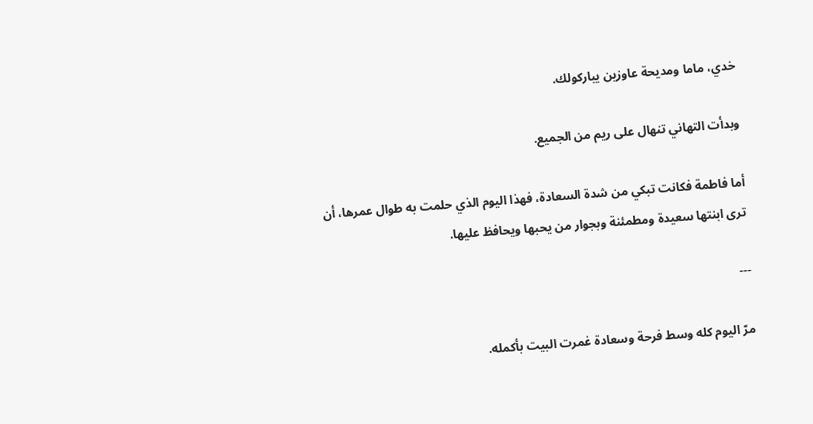خدي، ماما ومديحة عاوزين يباركولك.

وبدأت التهاني تنهال على ريم من الجميع.

أما فاطمة فكانت تبكي من شدة السعادة، فهذا اليوم الذي حلمت به طوال عمرها، أن ترى ابنتها سعيدة ومطمئنة وبجوار من يحبها ويحافظ عليها.

---

مرّ اليوم كله وسط فرحة وسعادة غمرت البيت بأكمله.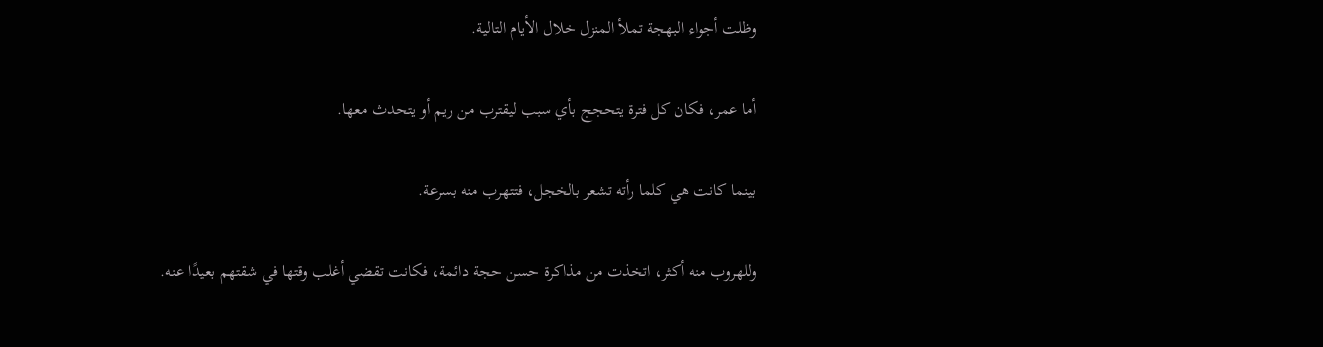وظلت أجواء البهجة تملأ المنزل خلال الأيام التالية.

أما عمر، فكان كل فترة يتحجج بأي سبب ليقترب من ريم أو يتحدث معها.

بينما كانت هي كلما رأته تشعر بالخجل، فتتهرب منه بسرعة.

وللهروب منه أكثر، اتخذت من مذاكرة حسن حجة دائمة، فكانت تقضي أغلب وقتها في شقتهم بعيدًا عنه.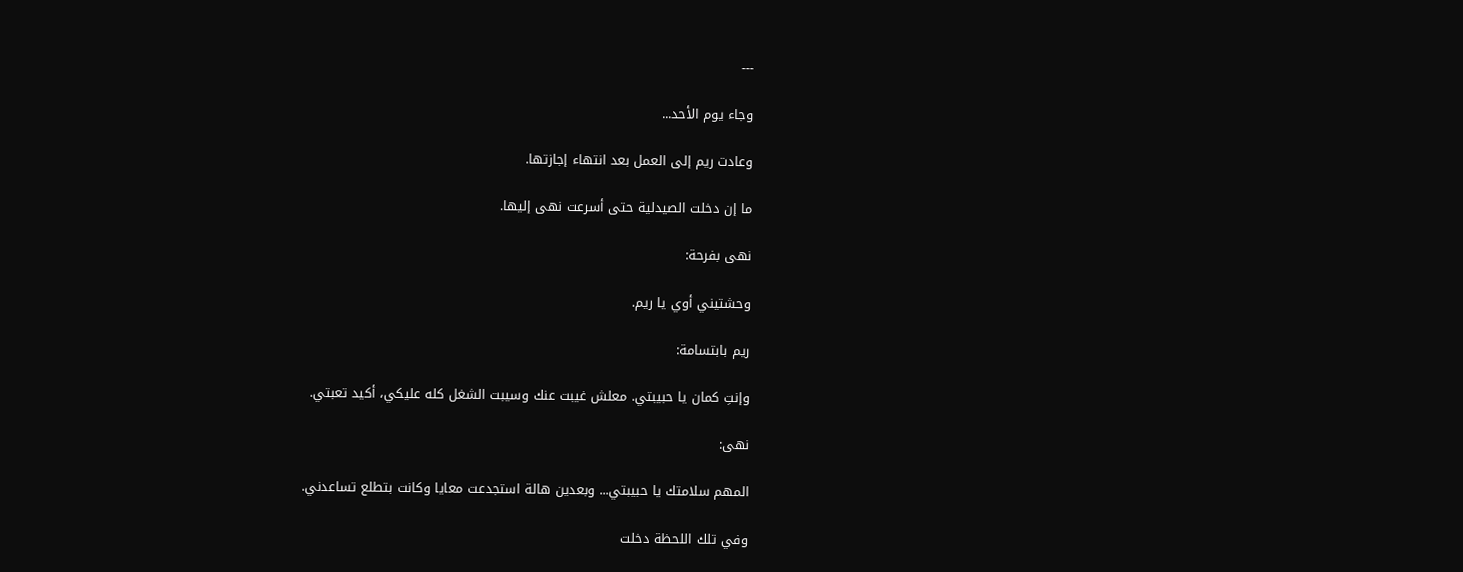---

وجاء يوم الأحد...

وعادت ريم إلى العمل بعد انتهاء إجازتها.

ما إن دخلت الصيدلية حتى أسرعت نهى إليها.

نهى بفرحة:

وحشتيني أوي يا ريم.

ريم بابتسامة:

وإنتِ كمان يا حبيبتي. معلش غيبت عنك وسيبت الشغل كله عليكي، أكيد تعبتي.

نهى:

المهم سلامتك يا حبيبتي... وبعدين هالة استجدعت معايا وكانت بتطلع تساعدني.

وفي تلك اللحظة دخلت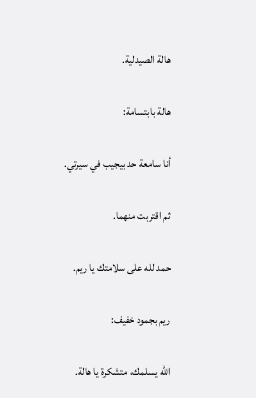هالة الصيدلية.

هالة بابتسامة:

أنا سامعة حد بيجيب في سيرتي.

ثم اقتربت منهما.

حمد لله على سلامتك يا ريم.

ريم بجمود خفيف:

الله يسلمك، متشكرة يا هالة.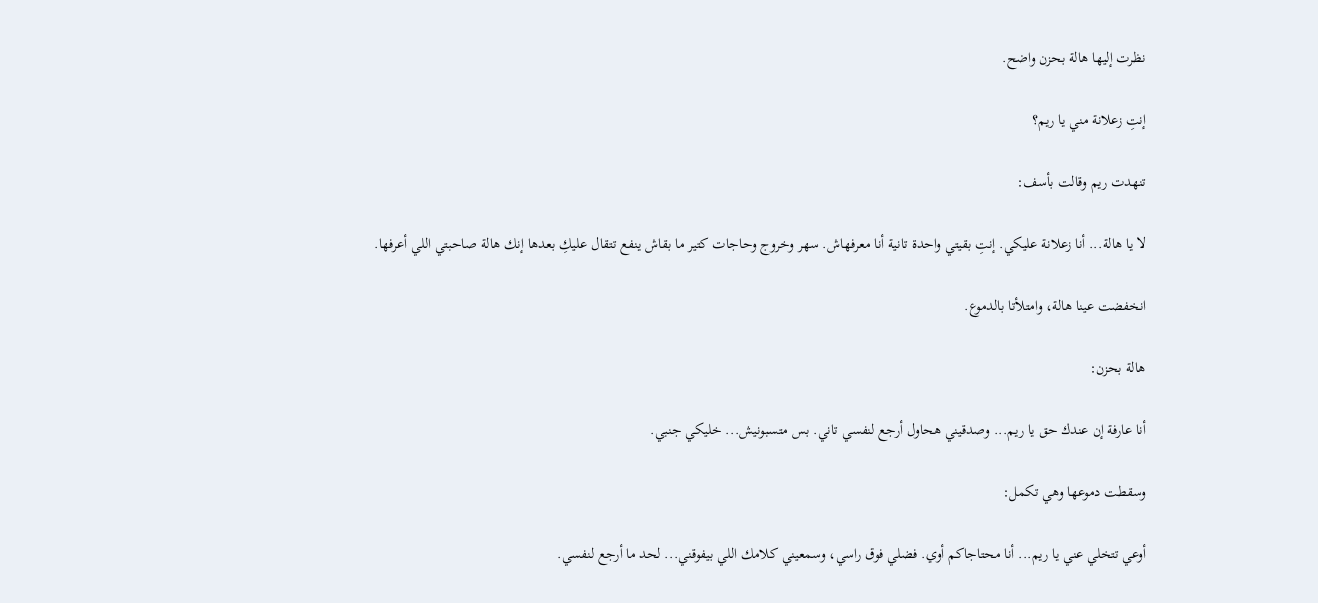نظرت إليها هالة بحزن واضح.

إنتِ زعلانة مني يا ريم؟

تنهدت ريم وقالت بأسف:

لا يا هالة... أنا زعلانة عليكي. إنتِ بقيتي واحدة تانية أنا معرفهاش. سهر وخروج وحاجات كتير ما بقاش ينفع تتقال عليكِ بعدها إنك هالة صاحبتي اللي أعرفها.

انخفضت عينا هالة، وامتلأتا بالدموع.

هالة بحزن:

أنا عارفة إن عندك حق يا ريم... وصدقيني هحاول أرجع لنفسي تاني. بس متسبونيش... خليكي جنبي.

وسقطت دموعها وهي تكمل:

أوعي تتخلي عني يا ريم... أنا محتاجاكم أوي. فضلي فوق راسي، وسمعيني كلامك اللي بيفوقني... لحد ما أرجع لنفسي.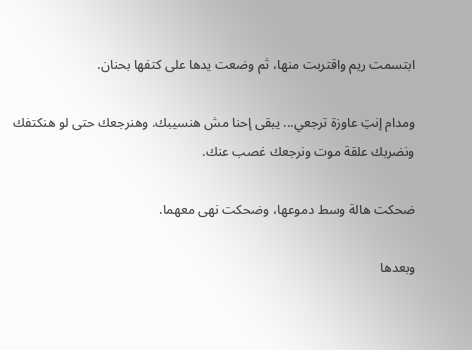ابتسمت ريم واقتربت منها، ثم وضعت يدها على كتفها بحنان.

ومدام إنتِ عاوزة ترجعي... يبقى إحنا مش هنسيبك. وهنرجعك حتى لو هنكتفك ونضربك علقة موت ونرجعك غصب عنك.

ضحكت هالة وسط دموعها، وضحكت نهى معهما.

وبعدها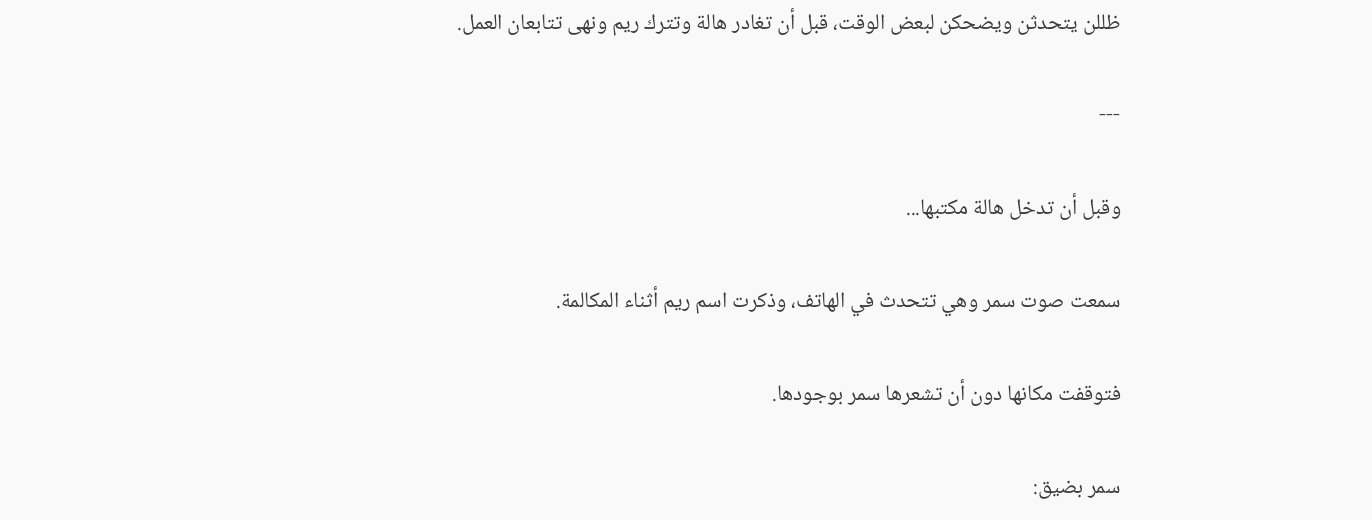ظللن يتحدثن ويضحكن لبعض الوقت، قبل أن تغادر هالة وتترك ريم ونهى تتابعان العمل.

---

وقبل أن تدخل هالة مكتبها...

سمعت صوت سمر وهي تتحدث في الهاتف، وذكرت اسم ريم أثناء المكالمة.

فتوقفت مكانها دون أن تشعرها سمر بوجودها.

سمر بضيق: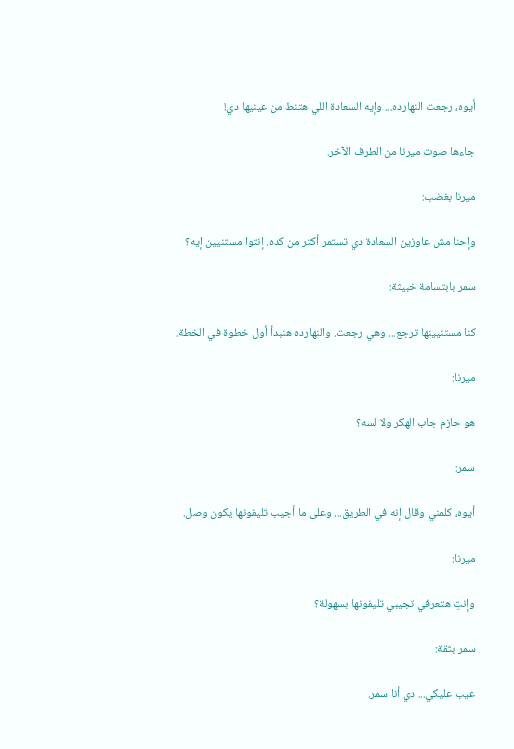أيوه، رجعت النهارده... وإيه السعادة اللي هتنط من عينيها دي!

جاءها صوت ميرنا من الطرف الآخر.

ميرنا بغضب:

وإحنا مش عاوزين السعادة دي تستمر أكتر من كده. إنتوا مستنيين إيه؟

سمر بابتسامة خبيثة:

كنا مستنيينها ترجع... وهي رجعت. والنهارده هنبدأ أول خطوة في الخطة.

ميرنا:

هو حازم جاب الهكر ولا لسه؟

سمر:

أيوه، كلمني وقال إنه في الطريق... وعلى ما أجيب تليفونها يكون وصل.

ميرنا:

وإنتِ هتعرفي تجيبي تليفونها بسهولة؟

سمر بثقة:

عيب عليكي... دي أنا سمر.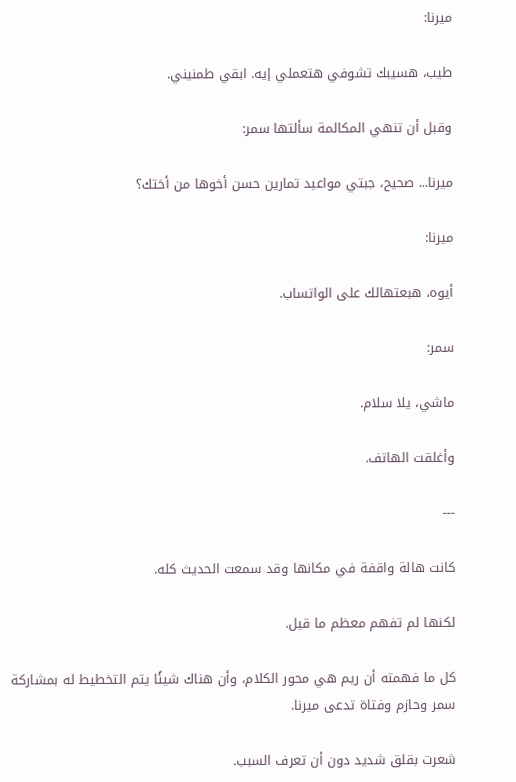ميرنا:

طيب، هسيبك تشوفي هتعملي إيه. ابقي طمنيني.

وقبل أن تنهي المكالمة سألتها سمر:

ميرنا... صحيح، جبتي مواعيد تمارين حسن أخوها من أختك؟

ميرنا:

أيوه، هبعتهالك على الواتساب.

سمر:

ماشي، يلا سلام.

وأغلقت الهاتف.

---

كانت هالة واقفة في مكانها وقد سمعت الحديث كله.

لكنها لم تفهم معظم ما قيل.

كل ما فهمته أن ريم هي محور الكلام، وأن هناك شيئًا يتم التخطيط له بمشاركة سمر وحازم وفتاة تدعى ميرنا.

شعرت بقلق شديد دون أن تعرف السبب.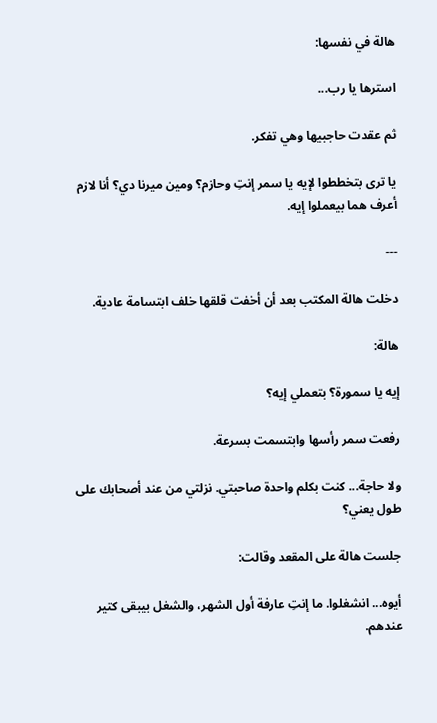هالة في نفسها:

استرها يا رب...

ثم عقدت حاجبيها وهي تفكر.

يا ترى بتخططوا لإيه يا سمر إنتِ وحازم؟ ومين ميرنا دي؟ أنا لازم أعرف هما بيعملوا إيه.

---

دخلت هالة المكتب بعد أن أخفت قلقها خلف ابتسامة عادية.

هالة:

إيه يا سمورة؟ بتعملي إيه؟

رفعت سمر رأسها وابتسمت بسرعة.

ولا حاجة... كنت بكلم واحدة صاحبتي. نزلتي من عند أصحابك على طول يعني؟

جلست هالة على المقعد وقالت:

أيوه... انشغلوا. ما إنتِ عارفة أول الشهر، والشغل بيبقى كتير عندهم.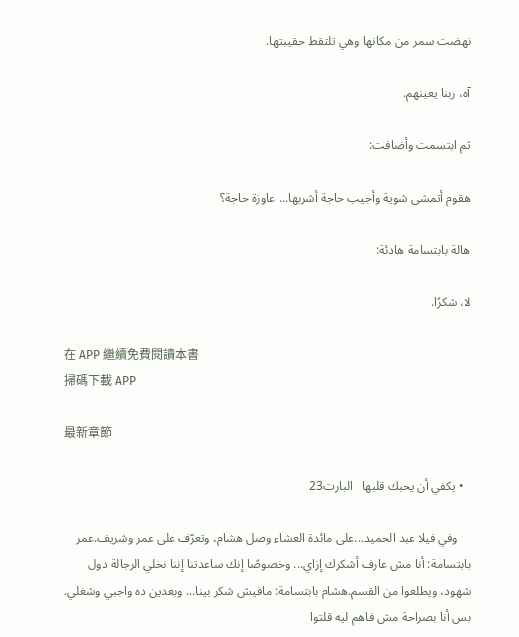نهضت سمر من مكانها وهي تلتقط حقيبتها.

آه، ربنا يعينهم.

ثم ابتسمت وأضافت:

هقوم أتمشى شوية وأجيب حاجة أشربها... عاوزة حاجة؟

هالة بابتسامة هادئة:

لا، شكرًا.

在 APP 繼續免費閱讀本書
掃碼下載 APP

最新章節

  • يكفي أن يحبك قلبها   البارت23

    وفي فيلا عبد الحميد...على مائدة العشاء وصل هشام، وتعرّف على عمر وشريف.عمر بابتسامة: أنا مش عارف أشكرك إزاي... وخصوصًا إنك ساعدتنا إننا نخلي الرجالة دول شهود، ويطلعوا من القسم.هشام بابتسامة: مافيش شكر بينا... وبعدين ده واجبي وشغلي. بس أنا بصراحة مش فاهم ليه قلتوا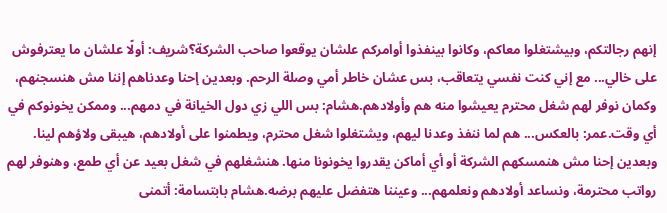إنهم رجالتكم، وبيشتغلوا معاكم، وكانوا بينفذوا أوامركم علشان يوقعوا صاحب الشركة؟شريف: أولًا علشان ما يعترفوش على خالي... مع إني كنت نفسي يتعاقب، بس عشان خاطر أمي وصلة الرحم. وبعدين إحنا وعدناهم إننا مش هنسجنهم، وكمان نوفر لهم شغل محترم يعيشوا منه هم وأولادهم.هشام: بس اللي زي دول الخيانة في دمهم... وممكن يخونوكم في أي وقت.عمر: بالعكس... هم لما ننفذ وعدنا ليهم، ويشتغلوا شغل محترم، ويطمنوا على أولادهم، هيبقى ولاؤهم لينا. وبعدين إحنا مش هنمسكهم الشركة أو أي أماكن يقدروا يخونونا منها. هنشغلهم في شغل بعيد عن أي طمع، وهنوفر لهم رواتب محترمة، ونساعد أولادهم ونعلمهم... وعيننا هتفضل عليهم برضه.هشام بابتسامة: أتمنى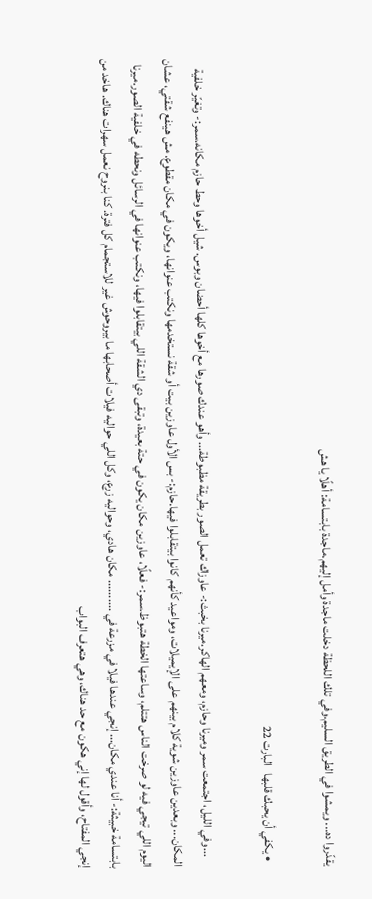يقدّروا ده... ويمشوا في الطريق السليم.وفي تلك اللحظة دخلت ماجدة وأمل إليهم.ماجدة بابتسامة: أهلًا يا هش

  • يكفي أن يحبك قلبها   البارت 22

    ...وفي الليل، اجتمعت سمر وميرنا وحازم، ومعهم الهاكر.ميرنا بخبث:- عاوزاك تعمل الصور بطريقة مظبوطة... وأهو عندك صورها مع أخوها كلها أحضان وبوس. شيل أخوها وحط حازم مكانه.سمر:- وتغيّر خلفية المكان... وبعدين عاوزين شوية كلام بينهم على الإيميلات، ومواعيد كأنهم كانوا بيتقابلوا فيها.حازم:- بس الأول عاوزين بيت أو شقة نستخدمها ونكتب عنوانها، ويكون في مكان مقطوع. مش هينفع شقتي، عشان اليوم اللي تيجي فيه لو صرخت الناس هتتلم، وساعتها الخطة هتبوظ.سمر:- فعلًا، عاوزين مكان يكون في حتة بعيدة، وتبقى دي الشقة اللي بيتقابلوا فيها، ونكتب عنوانها في الرسائل ونحطه في خلفية الصور.ميرنا بابتسامة خبيثة:- أنا عندي مكان... إنجي عندها فيلا في مزرعة في .......... مكان هادي، وحواليه زرع، وكل اللي حواليه فيلات أصحابها ما بيروحوش غير للاستجمام كل فترة. كنا بنروح نعمل سهرات هناك. هاخد من إنجي المفتاح، وأقول لها إني هكون مع حد هناك، وهي هتعرف البواب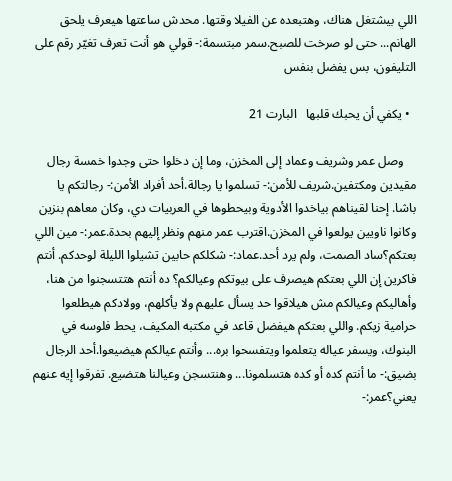اللي بيشتغل هناك، وهتبعده عن الفيلا وقتها. محدش ساعتها هيعرف يلحق الهانم... حتى لو صرخت للصبح.سمر مبتسمة:- قولي هو أنت تعرف تغيّر رقم على التليفون، بس يفضل بنفس

  • يكفي أن يحبك قلبها   البارت 21

    وصل عمر وشريف وعماد إلى المخزن، وما إن دخلوا حتى وجدوا خمسة رجال مقيدين ومكتفين.شريف للأمن:- تسلموا يا رجالة.أحد أفراد الأمن:- رجالتكم يا باشا. إحنا لقيناهم بياخدوا الأدوية وبيحطوها في العربيات دي، وكان معاهم بنزين وكانوا ناويين يولعوا في المخزن.اقترب عمر منهم ونظر إليهم بحدة.عمر:- مين اللي بعتكم؟ساد الصمت، ولم يرد أحد.عماد:- شكلكم حابين تشيلوا الليلة لوحدكم. أنتم فاكرين إن اللي بعتكم هيصرف على بيوتكم وعيالكم؟ ده أنتم هتتسجنوا من هنا، وأهاليكم وعيالكم مش هيلاقوا حد يسأل عليهم ولا يأكلهم، وولادكم هيطلعوا حرامية زيكم. واللي بعتكم هيفضل قاعد في مكتبه المكيف، يحط فلوسه في البنوك، ويسفر عياله يتعلموا ويتفسحوا بره... وأنتم عيالكم هيضيعوا.أحد الرجال بضيق:- ما أنتم كده أو كده هتسلمونا... وهنتسجن وعيالنا هتضيع. تفرقوا إيه عنهم يعني؟عمر:-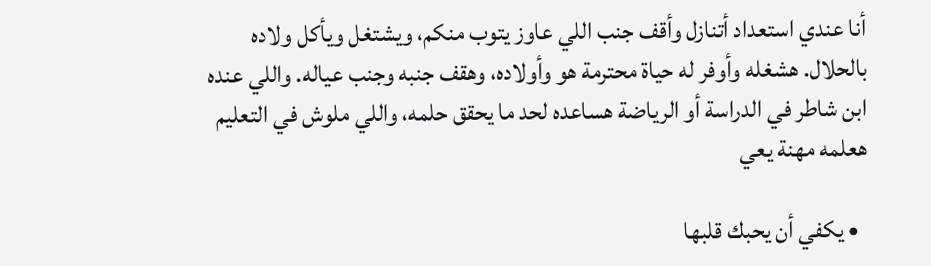أنا عندي استعداد أتنازل وأقف جنب اللي عاوز يتوب منكم، ويشتغل ويأكل ولاده بالحلال. هشغله وأوفر له حياة محترمة هو وأولاده، وهقف جنبه وجنب عياله. واللي عنده ابن شاطر في الدراسة أو الرياضة هساعده لحد ما يحقق حلمه، واللي ملوش في التعليم هعلمه مهنة يعي

  • يكفي أن يحبك قلبها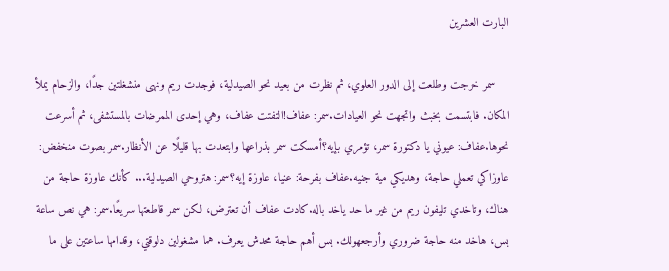البارت العشرين

    سمر خرجت وطلعت إلى الدور العلوي، ثم نظرت من بعيد نحو الصيدلية، فوجدت ريم ونهى منشغلتين جدًا، والزحام يملأ المكان. فابتسمت بخبث واتجهت نحو العيادات.سمر: عفاف!التفتت عفاف، وهي إحدى الممرضات بالمستشفى، ثم أسرعت نحوها.عفاف: عيوني يا دكتورة سمر، تؤمري بإيه؟أمسكت سمر بذراعها وابتعدت بها قليلًا عن الأنظار.سمر بصوت منخفض: عاوزاكي تعملي حاجة، وهديكي مية جنيه.عفاف بفرحة: عنيا، عاوزة إيه؟سمر: هتروحي الصيدلية... كأنك عاوزة حاجة من هناك، وتاخدي تليفون ريم من غير ما حد ياخد باله.كادت عفاف أن تعترض، لكن سمر قاطعتها سريعًا.سمر: هي نص ساعة بس، هاخد منه حاجة ضروري وأرجعهولك. بس أهم حاجة محدش يعرف. هما مشغولين دلوقتي، وقدامها ساعتين على ما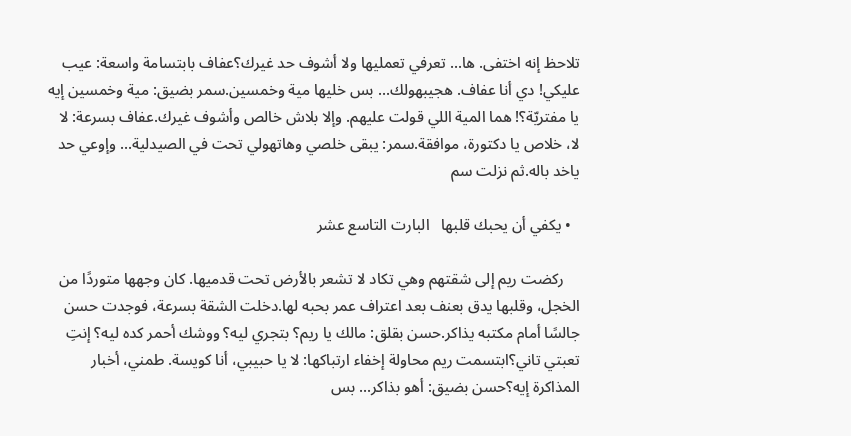تلاحظ إنه اختفى. ها... تعرفي تعمليها ولا أشوف حد غيرك؟عفاف بابتسامة واسعة: عيب عليكي! دي أنا عفاف. هجيبهولك... بس خليها مية وخمسين.سمر بضيق: مية وخمسين إيه يا مفتريّة؟! هما المية اللي قولت عليهم. وإلا بلاش خالص وأشوف غيرك.عفاف بسرعة: لا لا، خلاص يا دكتورة، موافقة.سمر: يبقى خلصي وهاتهولي تحت في الصيدلية... وإوعي حد ياخد باله.ثم نزلت سم

  • يكفي أن يحبك قلبها   البارت التاسع عشر

    ركضت ريم إلى شقتهم وهي تكاد لا تشعر بالأرض تحت قدميها. كان وجهها متوردًا من الخجل، وقلبها يدق بعنف بعد اعتراف عمر بحبه لها.دخلت الشقة بسرعة، فوجدت حسن جالسًا أمام مكتبه يذاكر.حسن بقلق: مالك يا ريم؟ بتجري ليه؟ ووشك أحمر كده ليه؟ إنتِ تعبتي تاني؟ابتسمت ريم محاولة إخفاء ارتباكها: لا يا حبيبي، أنا كويسة. طمني، أخبار المذاكرة إيه؟حسن بضيق: أهو بذاكر... بس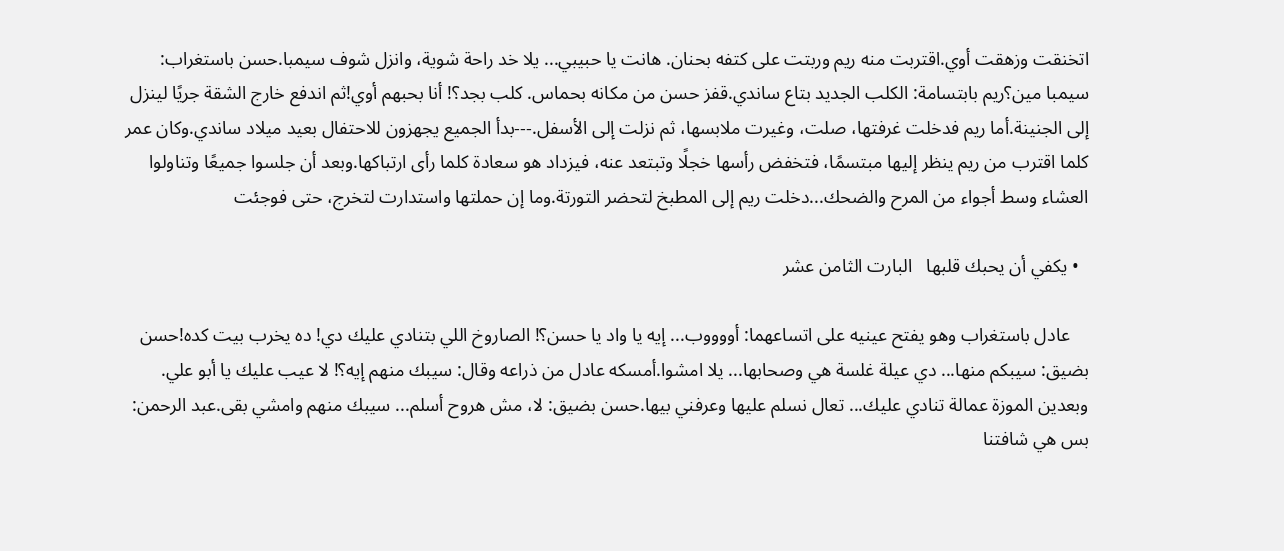اتخنقت وزهقت أوي.اقتربت منه ريم وربتت على كتفه بحنان. هانت يا حبيبي... يلا خد راحة شوية، وانزل شوف سيمبا.حسن باستغراب: سيمبا مين؟ريم بابتسامة: الكلب الجديد بتاع ساندي.قفز حسن من مكانه بحماس. كلب بجد؟! أنا بحبهم أوي!ثم اندفع خارج الشقة جريًا لينزل إلى الجنينة.أما ريم فدخلت غرفتها، صلت، وغيرت ملابسها، ثم نزلت إلى الأسفل.---بدأ الجميع يجهزون للاحتفال بعيد ميلاد ساندي.وكان عمر كلما اقترب من ريم ينظر إليها مبتسمًا، فتخفض رأسها خجلًا وتبتعد عنه، فيزداد هو سعادة كلما رأى ارتباكها.وبعد أن جلسوا جميعًا وتناولوا العشاء وسط أجواء من المرح والضحك...دخلت ريم إلى المطبخ لتحضر التورتة.وما إن حملتها واستدارت لتخرج، حتى فوجئت

  • يكفي أن يحبك قلبها   البارت الثامن عشر

    عادل باستغراب وهو يفتح عينيه على اتساعهما: أووووب... إيه يا واد يا حسن؟! الصاروخ اللي بتنادي عليك دي! ده يخرب بيت كده!حسن بضيق: سيبكم منها... دي عيلة غلسة هي وصحابها... يلا امشوا.أمسكه عادل من ذراعه وقال: سيبك منهم إيه؟! لا عيب عليك يا أبو علي. وبعدين الموزة عمالة تنادي عليك... تعال نسلم عليها وعرفني بيها.حسن بضيق: لا، مش هروح أسلم... سيبك منهم وامشي بقى.عبد الرحمن: بس هي شافتنا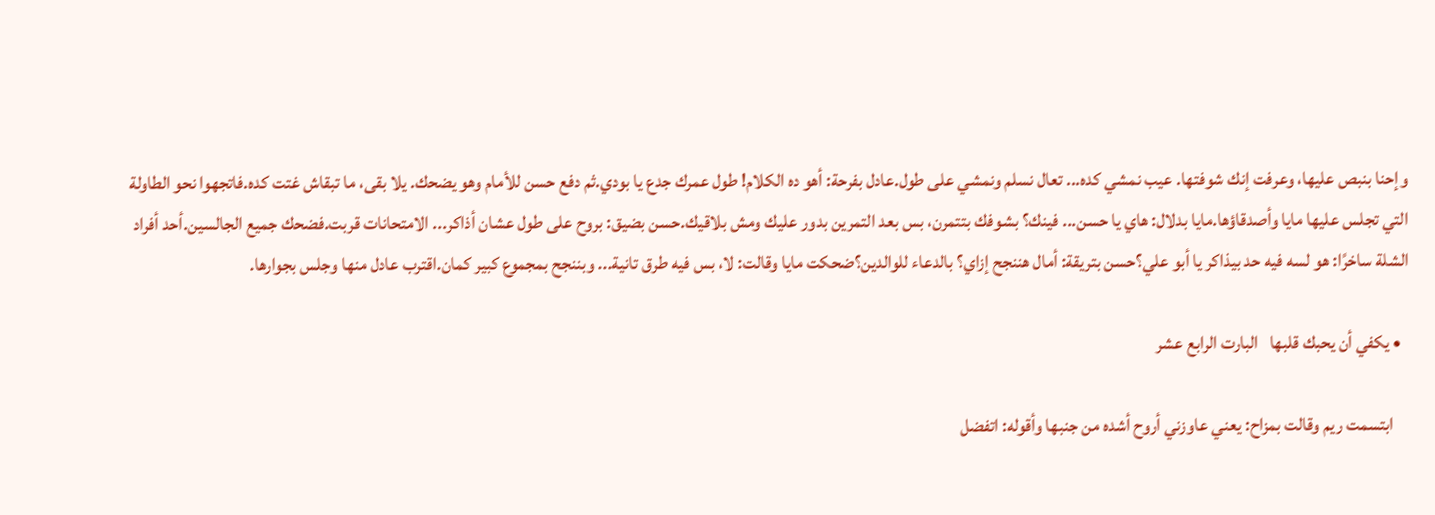وإحنا بنبص عليها، وعرفت إنك شوفتها. عيب نمشي كده... تعال نسلم ونمشي على طول.عادل بفرحة: أهو ده الكلام! طول عمرك جدع يا بودي.ثم دفع حسن للأمام وهو يضحك. يلا بقى، ما تبقاش غتت كده.فاتجهوا نحو الطاولة التي تجلس عليها مايا وأصدقاؤها.مايا بدلال: هاي يا حسن... فينك؟ بشوفك بتتمرن، بس بعد التمرين بدور عليك ومش بلاقيك.حسن بضيق: بروح على طول عشان أذاكر... الامتحانات قربت.فضحك جميع الجالسين.أحد أفراد الشلة ساخرًا: هو لسه فيه حد بيذاكر يا أبو علي؟حسن بتريقة: أمال هننجح إزاي؟ بالدعاء للوالدين؟ضحكت مايا وقالت: لا، بس فيه طرق تانية... وبننجح بمجموع كبير كمان.اقترب عادل منها وجلس بجوارها.

  • يكفي أن يحبك قلبها   البارت الرابع عشر

    ابتسمت ريم وقالت بمزاح: يعني عاوزني أروح أشده من جنبها وأقوله: اتفضل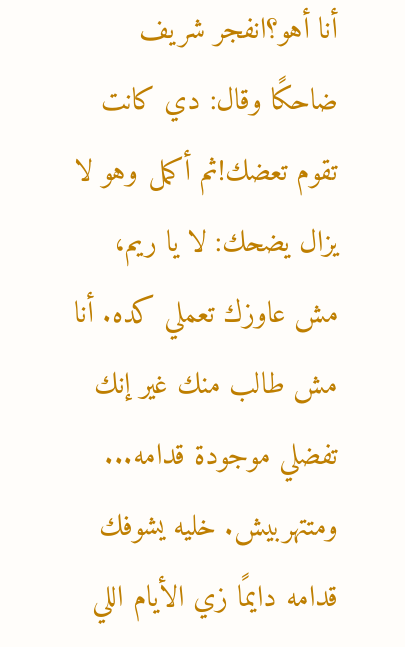أنا أهو؟انفجر شريف ضاحكًا وقال: دي كانت تقوم تعضك!ثم أكمل وهو لا يزال يضحك: لا يا ريم، مش عاوزك تعملي كده. أنا مش طالب منك غير إنك تفضلي موجودة قدامه... ومتتهربيش. خليه يشوفك قدامه دايمًا زي الأيام اللي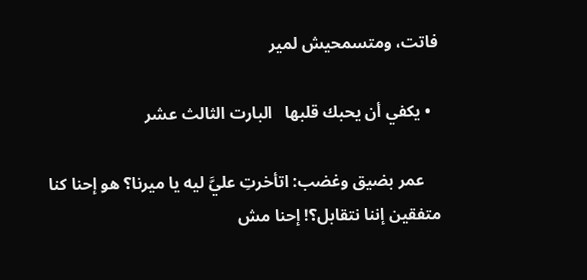فاتت، ومتسمحيش لمير

  • يكفي أن يحبك قلبها   البارت الثالث عشر

    عمر بضيق وغضب: اتأخرتِ عليَّ ليه يا ميرنا؟ هو إحنا كنا متفقين إننا نتقابل؟! إحنا مش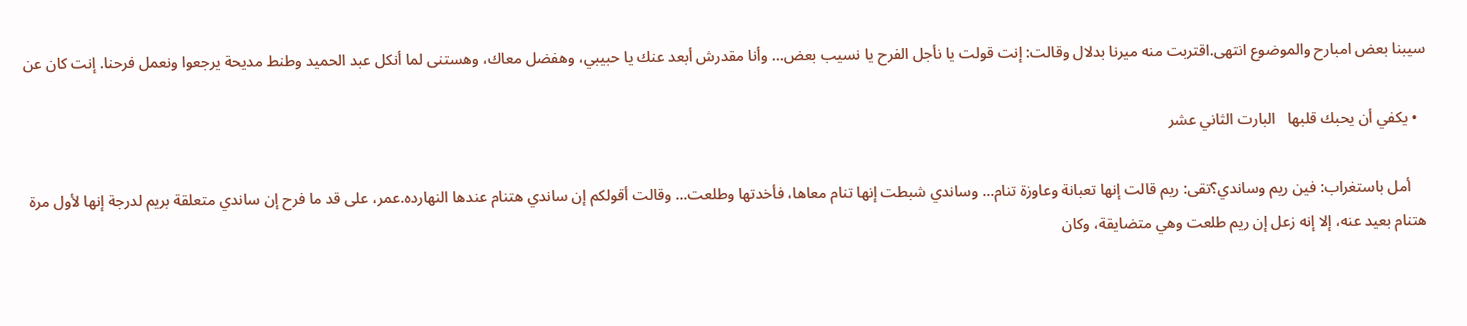سيبنا بعض امبارح والموضوع انتهى.اقتربت منه ميرنا بدلال وقالت: إنت قولت يا نأجل الفرح يا نسيب بعض... وأنا مقدرش أبعد عنك يا حبيبي، وهفضل معاك، وهستنى لما أنكل عبد الحميد وطنط مديحة يرجعوا ونعمل فرحنا. إنت كان عن

  • يكفي أن يحبك قلبها   البارت الثاني عشر

    أمل باستغراب: فين ريم وساندي؟تقى: ريم قالت إنها تعبانة وعاوزة تنام... وساندي شبطت إنها تنام معاها، فأخدتها وطلعت... وقالت أقولكم إن ساندي هتنام عندها النهارده.عمر، على قد ما فرح إن ساندي متعلقة بريم لدرجة إنها لأول مرة هتنام بعيد عنه، إلا إنه زعل إن ريم طلعت وهي متضايقة، وكان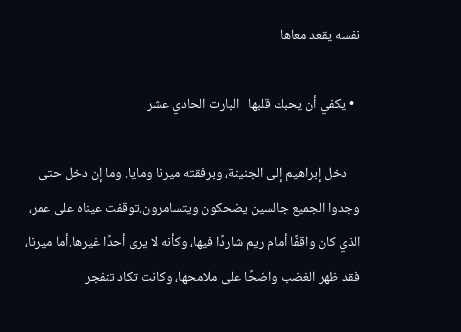نفسه يقعد معاها

  • يكفي أن يحبك قلبها   البارت الحادي عشر

    دخل إبراهيم إلى الجنينة، وبرفقته ميرنا ومايا. وما إن دخل حتى وجدوا الجميع جالسين يضحكون ويتسامرون.توقفت عيناه على عمر، الذي كان واقفًا أمام ريم شاردًا فيها، وكأنه لا يرى أحدًا غيرها.أما ميرنا، فقد ظهر الغضب واضحًا على ملامحها، وكانت تكاد تنفجر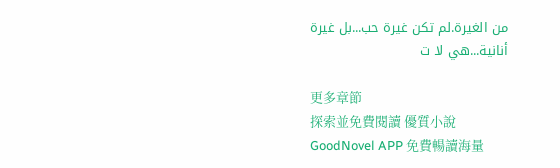من الغيرة.لم تكن غيرة حب...بل غيرة أنانية...هي لا ت

更多章節
探索並免費閱讀 優質小說
GoodNovel APP 免費暢讀海量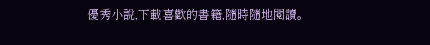優秀小說,下載喜歡的書籍,隨時隨地閱讀。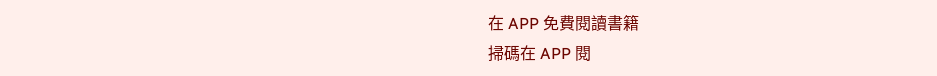在 APP 免費閱讀書籍
掃碼在 APP 閱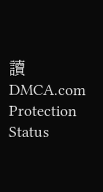讀
DMCA.com Protection Status